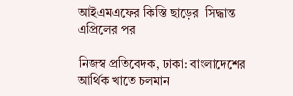আইএমএফের কিস্তি ছাড়ের  সিদ্ধান্ত এপ্রিলের পর

নিজস্ব প্রতিবেদক, ঢাকা: বাংলাদেশের আর্থিক খাতে চলমান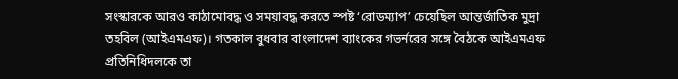সংস্কারকে আরও কাঠামোবদ্ধ ও সময়াবদ্ধ করতে স্পষ্ট ‘রোডম্যাপ’ চেয়েছিল আন্তর্জাতিক মুদ্রা তহবিল (আইএমএফ)। গতকাল বুধবার বাংলাদেশ ব্যাংকের গভর্নরের সঙ্গে বৈঠকে আইএমএফ প্রতিনিধিদলকে তা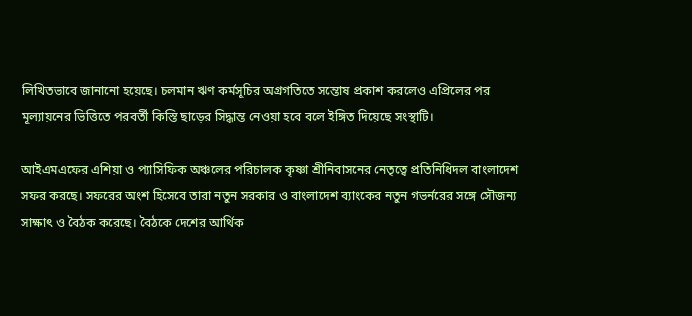লিখিতভাবে জানানো হয়েছে। চলমান ঋণ কর্মসূচির অগ্রগতিতে সন্তোষ প্রকাশ করলেও এপ্রিলের পর মূল্যায়নের ভিত্তিতে পরবর্তী কিস্তি ছাড়ের সিদ্ধান্ত নেওয়া হবে বলে ইঙ্গিত দিয়েছে সংস্থাটি।

আইএমএফের এশিয়া ও প্যাসিফিক অঞ্চলের পরিচালক কৃষ্ণা শ্রীনিবাসনের নেতৃত্বে প্রতিনিধিদল বাংলাদেশ সফর করছে। সফরের অংশ হিসেবে তারা নতুন সরকার ও বাংলাদেশ ব্যাংকের নতুন গভর্নরের সঙ্গে সৌজন্য সাক্ষাৎ ও বৈঠক করেছে। বৈঠকে দেশের আর্থিক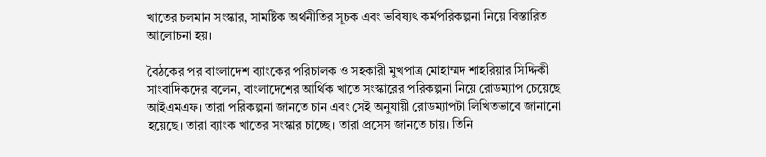খাতের চলমান সংস্কার, সামষ্টিক অর্থনীতির সূচক এবং ভবিষ্যৎ কর্মপরিকল্পনা নিয়ে বিস্তারিত আলোচনা হয়।

বৈঠকের পর বাংলাদেশ ব্যাংকের পরিচালক ও সহকারী মুখপাত্র মোহাম্মদ শাহরিয়ার সিদ্দিকী সাংবাদিকদের বলেন, বাংলাদেশের আর্থিক খাতে সংস্কারের পরিকল্পনা নিয়ে রোডম্যাপ চেয়েছে আইএমএফ। তারা পরিকল্পনা জানতে চান এবং সেই অনুযায়ী রোডম্যাপটা লিখিতভাবে জানানো হয়েছে। তারা ব্যাংক খাতের সংস্কার চাচ্ছে। তারা প্রসেস জানতে চায়। তিনি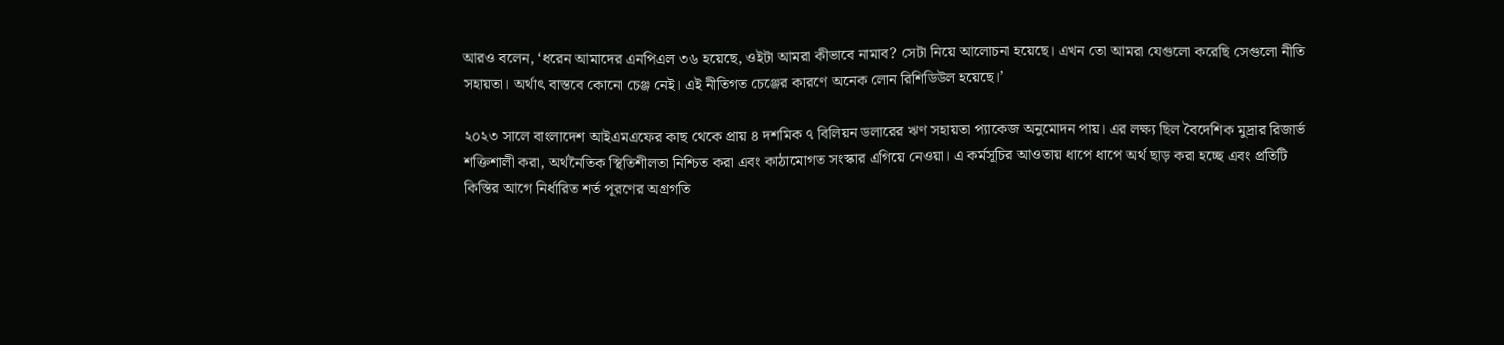আরও বলেন, ‘ধরেন আমাদের এনপিএল ৩৬ হয়েছে, ওইটা আমরা কীভাবে নামাব? সেটা নিয়ে আলোচনা হয়েছে। এখন তো আমরা যেগুলো করেছি সেগুলো নীতি সহায়তা। অর্থাৎ বাস্তবে কোনো চেঞ্জ নেই। এই নীতিগত চেঞ্জের কারণে অনেক লোন রিশিডিউল হয়েছে।’

২০২৩ সালে বাংলাদেশ আইএমএফের কাছ থেকে প্রায় ৪ দশমিক ৭ বিলিয়ন ডলারের ঋণ সহায়তা প্যাকেজ অনুমোদন পায়। এর লক্ষ্য ছিল বৈদেশিক মুদ্রার রিজার্ভ শক্তিশালী করা, অর্থনৈতিক স্থিতিশীলতা নিশ্চিত করা এবং কাঠামোগত সংস্কার এগিয়ে নেওয়া। এ কর্মসূচির আওতায় ধাপে ধাপে অর্থ ছাড় করা হচ্ছে এবং প্রতিটি কিস্তির আগে নির্ধারিত শর্ত পূরণের অগ্রগতি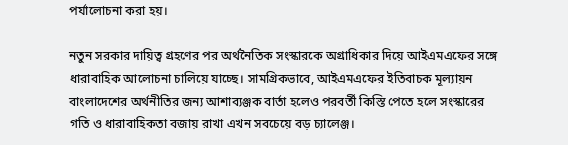পর্যালোচনা করা হয়।

নতুন সরকার দায়িত্ব গ্রহণের পর অর্থনৈতিক সংস্কারকে অগ্রাধিকার দিয়ে আইএমএফের সঙ্গে ধারাবাহিক আলোচনা চালিয়ে যাচ্ছে। সামগ্রিকভাবে, আইএমএফের ইতিবাচক মূল্যায়ন বাংলাদেশের অর্থনীতির জন্য আশাব্যঞ্জক বার্তা হলেও পরবর্তী কিস্তি পেতে হলে সংস্কারের গতি ও ধারাবাহিকতা বজায় রাখা এখন সবচেয়ে বড় চ্যালেঞ্জ।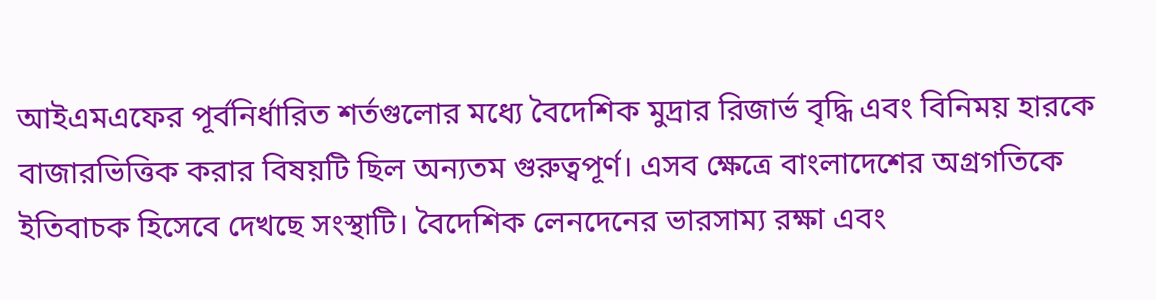আইএমএফের পূর্বনির্ধারিত শর্তগুলোর মধ্যে বৈদেশিক মুদ্রার রিজার্ভ বৃদ্ধি এবং বিনিময় হারকে বাজারভিত্তিক করার বিষয়টি ছিল অন্যতম গুরুত্বপূর্ণ। এসব ক্ষেত্রে বাংলাদেশের অগ্রগতিকে ইতিবাচক হিসেবে দেখছে সংস্থাটি। বৈদেশিক লেনদেনের ভারসাম্য রক্ষা এবং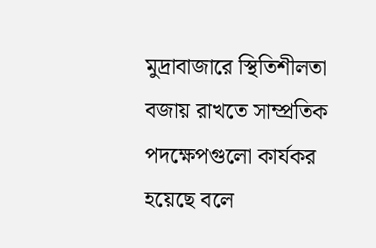মুদ্রাবাজারে স্থিতিশীলতা বজায় রাখতে সাম্প্রতিক পদক্ষেপগুলো কার্যকর হয়েছে বলে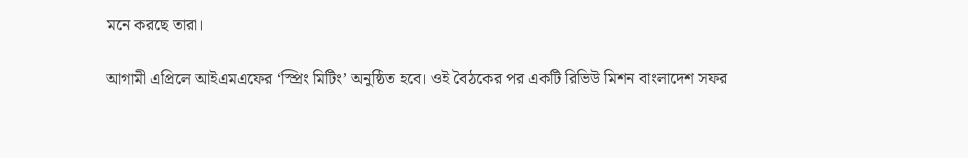মনে করছে তারা।

আগামী এপ্রিলে আইএমএফের ‘স্প্রিং মিটিং’ অনুষ্ঠিত হবে। ওই বৈঠকের পর একটি রিভিউ মিশন বাংলাদেশ সফর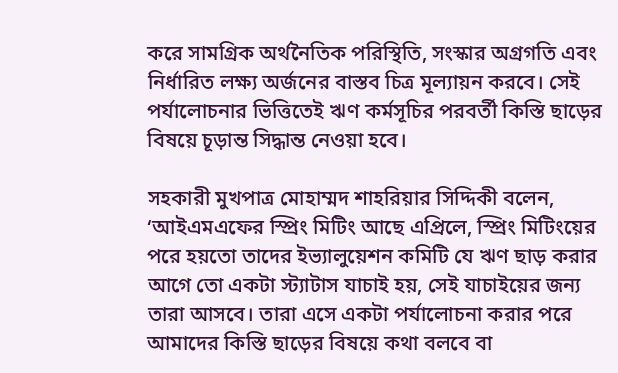করে সামগ্রিক অর্থনৈতিক পরিস্থিতি, সংস্কার অগ্রগতি এবং নির্ধারিত লক্ষ্য অর্জনের বাস্তব চিত্র মূল্যায়ন করবে। সেই পর্যালোচনার ভিত্তিতেই ঋণ কর্মসূচির পরবর্তী কিস্তি ছাড়ের বিষয়ে চূড়ান্ত সিদ্ধান্ত নেওয়া হবে।

সহকারী মুখপাত্র মোহাম্মদ শাহরিয়ার সিদ্দিকী বলেন, ‘আইএমএফের স্প্রিং মিটিং আছে এপ্রিলে, স্প্রিং মিটিংয়ের পরে হয়তো তাদের ইভ্যালুয়েশন কমিটি যে ঋণ ছাড় করার আগে তো একটা স্ট্যাটাস যাচাই হয়, সেই যাচাইয়ের জন্য তারা আসবে। তারা এসে একটা পর্যালোচনা করার পরে আমাদের কিস্তি ছাড়ের বিষয়ে কথা বলবে বা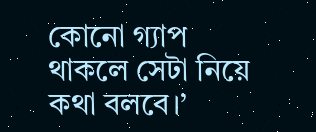কোনো গ্যাপ থাকলে সেটা নিয়ে কথা বলবে।’